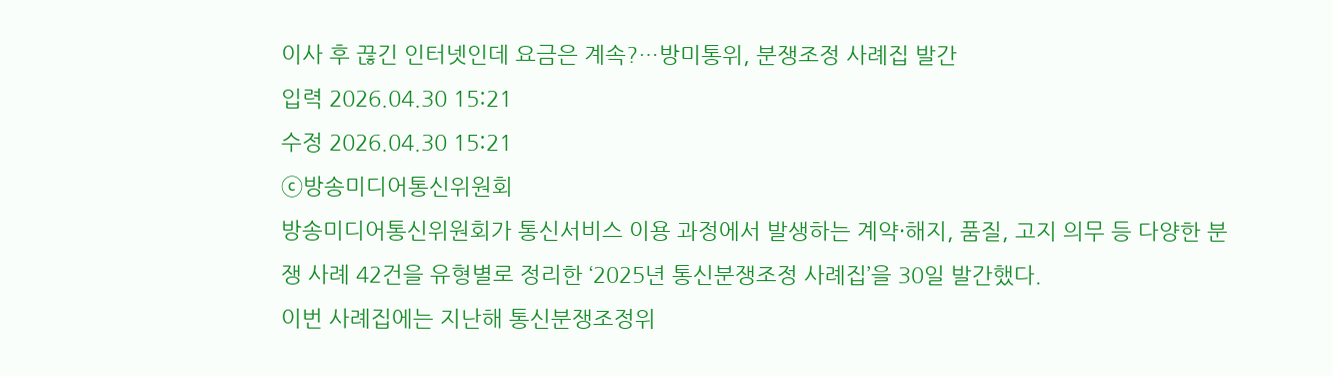이사 후 끊긴 인터넷인데 요금은 계속?…방미통위, 분쟁조정 사례집 발간
입력 2026.04.30 15:21
수정 2026.04.30 15:21
ⓒ방송미디어통신위원회
방송미디어통신위원회가 통신서비스 이용 과정에서 발생하는 계약·해지, 품질, 고지 의무 등 다양한 분쟁 사례 42건을 유형별로 정리한 ‘2025년 통신분쟁조정 사례집’을 30일 발간했다.
이번 사례집에는 지난해 통신분쟁조정위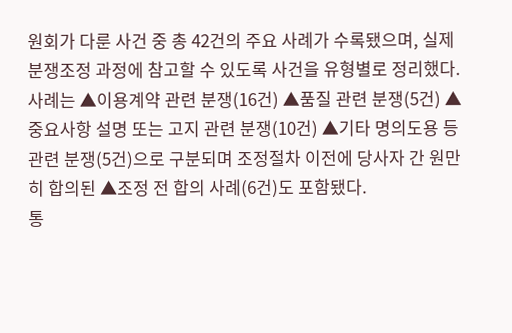원회가 다룬 사건 중 총 42건의 주요 사례가 수록됐으며, 실제 분쟁조정 과정에 참고할 수 있도록 사건을 유형별로 정리했다.
사례는 ▲이용계약 관련 분쟁(16건) ▲품질 관련 분쟁(5건) ▲중요사항 설명 또는 고지 관련 분쟁(10건) ▲기타 명의도용 등 관련 분쟁(5건)으로 구분되며 조정절차 이전에 당사자 간 원만히 합의된 ▲조정 전 합의 사례(6건)도 포함됐다.
통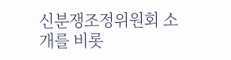신분쟁조정위원회 소개를 비롯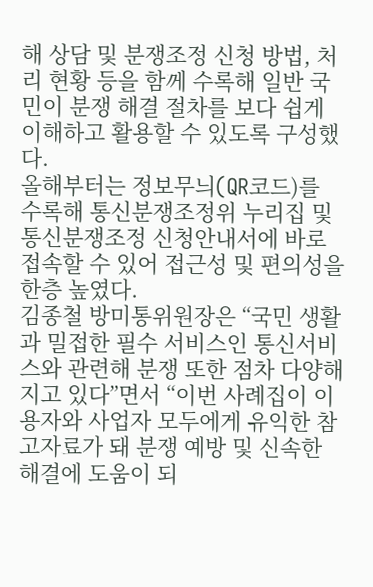해 상담 및 분쟁조정 신청 방법, 처리 현황 등을 함께 수록해 일반 국민이 분쟁 해결 절차를 보다 쉽게 이해하고 활용할 수 있도록 구성했다.
올해부터는 정보무늬(QR코드)를 수록해 통신분쟁조정위 누리집 및 통신분쟁조정 신청안내서에 바로 접속할 수 있어 접근성 및 편의성을
한층 높였다.
김종철 방미통위원장은 “국민 생활과 밀접한 필수 서비스인 통신서비스와 관련해 분쟁 또한 점차 다양해지고 있다”면서 “이번 사례집이 이용자와 사업자 모두에게 유익한 참고자료가 돼 분쟁 예방 및 신속한 해결에 도움이 되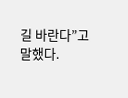길 바란다”고 말했다.